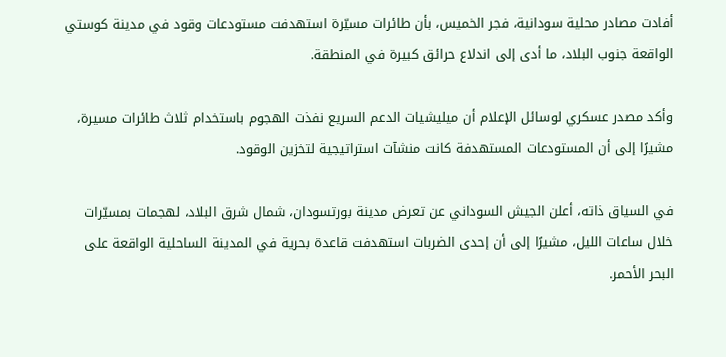أفادت مصادر محلية سودانية، فجر الخميس، بأن طائرات مسيّرة استهدفت مستودعات وقود في مدينة كوستي الواقعة جنوب البلاد، ما أدى إلى اندلاع حرائق كبيرة في المنطقة.

وأكد مصدر عسكري لوسائل الإعلام أن ميليشيات الدعم السريع نفذت الهجوم باستخدام ثلاث طائرات مسيرة، مشيرًا إلى أن المستودعات المستهدفة كانت منشآت استراتيجية لتخزين الوقود.

في السياق ذاته، أعلن الجيش السوداني عن تعرض مدينة بورتسودان، شمال شرق البلاد، لهجمات بمسيّرات خلال ساعات الليل، مشيرًا إلى أن إحدى الضربات استهدفت قاعدة بحرية في المدينة الساحلية الواقعة على البحر الأحمر.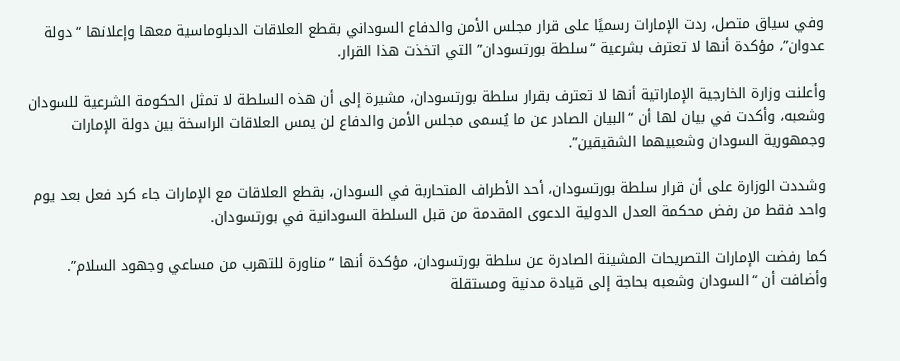وفي سياق متصل، ردت الإمارات رسميًا على قرار مجلس الأمن والدفاع السوداني بقطع العلاقات الدبلوماسية معها وإعلانها “دولة عدوان”، مؤكدة أنها لا تعترف بشرعية “سلطة بورتسودان” التي اتخذت هذا القرار.

وأعلنت وزارة الخارجية الإماراتية أنها لا تعترف بقرار سلطة بورتسودان، مشيرة إلى أن هذه السلطة لا تمثل الحكومة الشرعية للسودان وشعبه، وأكدت في بيان لها أن “البيان الصادر عن ما يُسمى مجلس الأمن والدفاع لن يمس العلاقات الراسخة بين دولة الإمارات وجمهورية السودان وشعبيهما الشقيقين”.

وشددت الوزارة على أن قرار سلطة بورتسودان، أحد الأطراف المتحاربة في السودان، بقطع العلاقات مع الإمارات جاء كرد فعل بعد يوم واحد فقط من رفض محكمة العدل الدولية الدعوى المقدمة من قبل السلطة السودانية في بورتسودان.

كما رفضت الإمارات التصريحات المشينة الصادرة عن سلطة بورتسودان، مؤكدة أنها “مناورة للتهرب من مساعي وجهود السلام”. وأضافت أن “السودان وشعبه بحاجة إلى قيادة مدنية ومستقلة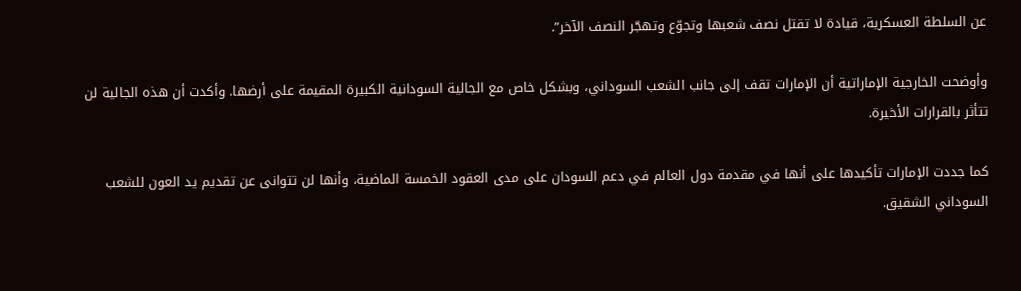عن السلطة العسكرية، قيادة لا تقتل نصف شعبها وتجوّع وتهجّر النصف الآخر”.

وأوضحت الخارجية الإماراتية أن الإمارات تقف إلى جانب الشعب السوداني، وبشكل خاص مع الجالية السودانية الكبيرة المقيمة على أرضها. وأكدت أن هذه الجالية لن تتأثر بالقرارات الأخيرة.

كما جددت الإمارات تأكيدها على أنها في مقدمة دول العالم في دعم السودان على مدى العقود الخمسة الماضية، وأنها لن تتوانى عن تقديم يد العون للشعب السوداني الشقيق.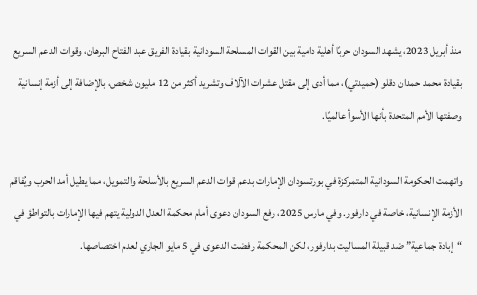منذ أبريل 2023، يشهد السودان حربًا أهلية دامية بين القوات المسلحة السودانية بقيادة الفريق عبد الفتاح البرهان، وقوات الدعم السريع بقيادة محمد حمدان دقلو (حميدتي)، مما أدى إلى مقتل عشرات الآلاف وتشريد أكثر من 12 مليون شخص، بالإضافة إلى أزمة إنسانية وصفتها الأمم المتحدة بأنها الأسوأ عالميًا.

واتهمت الحكومة السودانية المتمركزة في بورتسودان الإمارات بدعم قوات الدعم السريع بالأسلحة والتمويل، مما يطيل أمد الحرب ويُفاقم الأزمة الإنسانية، خاصة في دارفور. وفي مارس 2025، رفع السودان دعوى أمام محكمة العدل الدولية يتهم فيها الإمارات بالتواطؤ في “إبادة جماعية” ضد قبيلة المساليت بدارفور، لكن المحكمة رفضت الدعوى في 5 مايو الجاري لعدم اختصاصها.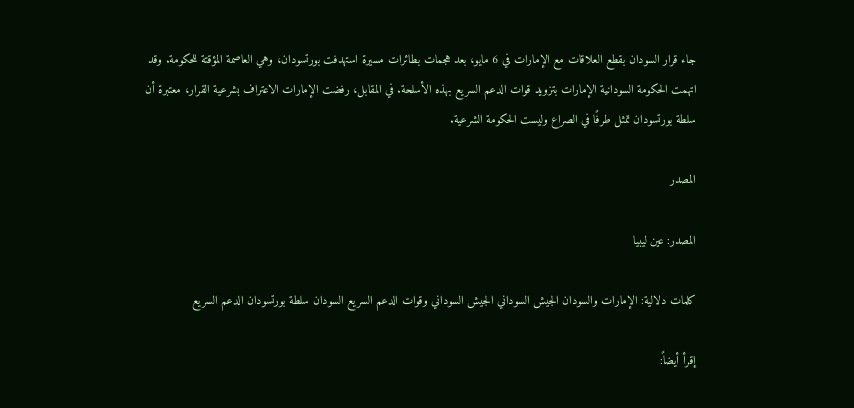جاء قرار السودان بقطع العلاقات مع الإمارات في 6 مايو، بعد هجمات بطائرات مسيرة استهدفت بورتسودان، وهي العاصمة المؤقتة للحكومة. وقد اتهمت الحكومة السودانية الإمارات بتزويد قوات الدعم السريع بهذه الأسلحة. في المقابل، رفضت الإمارات الاعتراف بشرعية القرار، معتبرة أن سلطة بورتسودان تمثل طرفًا في الصراع وليست الحكومة الشرعية.

المصدر

المصدر: عين ليبيا

كلمات دلالية: الإمارات والسودان الجيش السوداني الجيش السوداني وقوات الدعم السريع السودان سلطة بورتسودان الدعم السریع

إقرأ أيضاً: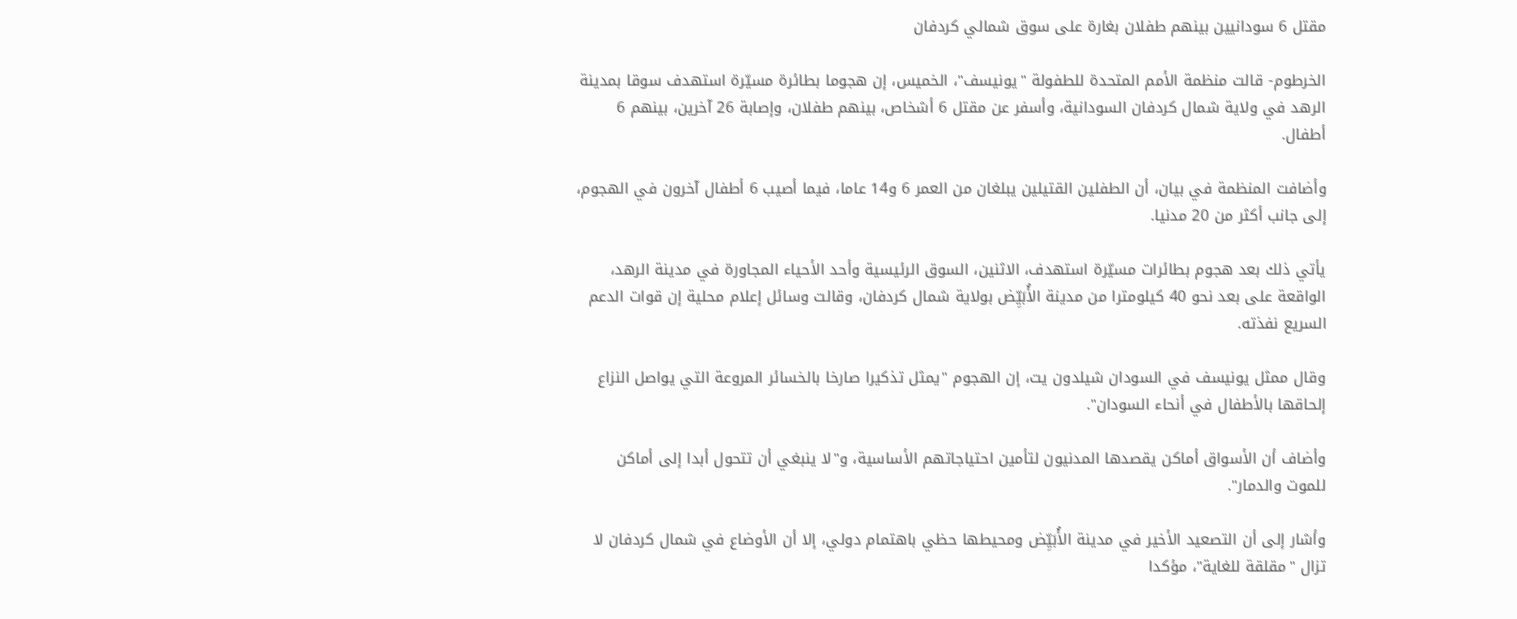مقتل 6 سودانيين بينهم طفلان بغارة على سوق شمالي كردفان

الخرطوم- قالت منظمة الأمم المتحدة للطفولة "يونيسف"، الخميس، إن هجوما بطائرة مسيّرة استهدف سوقا بمدينة الرهد في ولاية شمال كردفان السودانية، وأسفر عن مقتل 6 أشخاص، بينهم طفلان، وإصابة 26 آخرين، بينهم 6 أطفال.

وأضافت المنظمة في بيان، أن الطفلين القتيلين يبلغان من العمر 6 و14 عاما، فيما أصيب 6 أطفال آخرون في الهجوم، إلى جانب أكثر من 20 مدنيا.

يأتي ذلك بعد هجوم بطائرات مسيّرة استهدف، الاثنين، السوق الرئيسية وأحد الأحياء المجاورة في مدينة الرهد، الواقعة على بعد نحو 40 كيلومترا من مدينة الأُبَيِّض بولاية شمال كردفان، وقالت وسائل إعلام محلية إن قوات الدعم السريع نفذته.

وقال ممثل يونيسف في السودان شيلدون يت، إن الهجوم "يمثل تذكيرا صارخا بالخسائر المروعة التي يواصل النزاع إلحاقها بالأطفال في أنحاء السودان".

وأضاف أن الأسواق أماكن يقصدها المدنيون لتأمين احتياجاتهم الأساسية، و"لا ينبغي أن تتحول أبدا إلى أماكن للموت والدمار".

وأشار إلى أن التصعيد الأخير في مدينة الأُبَيِّض ومحيطها حظي باهتمام دولي، إلا أن الأوضاع في شمال كردفان لا تزال "مقلقة للغاية"، مؤكدا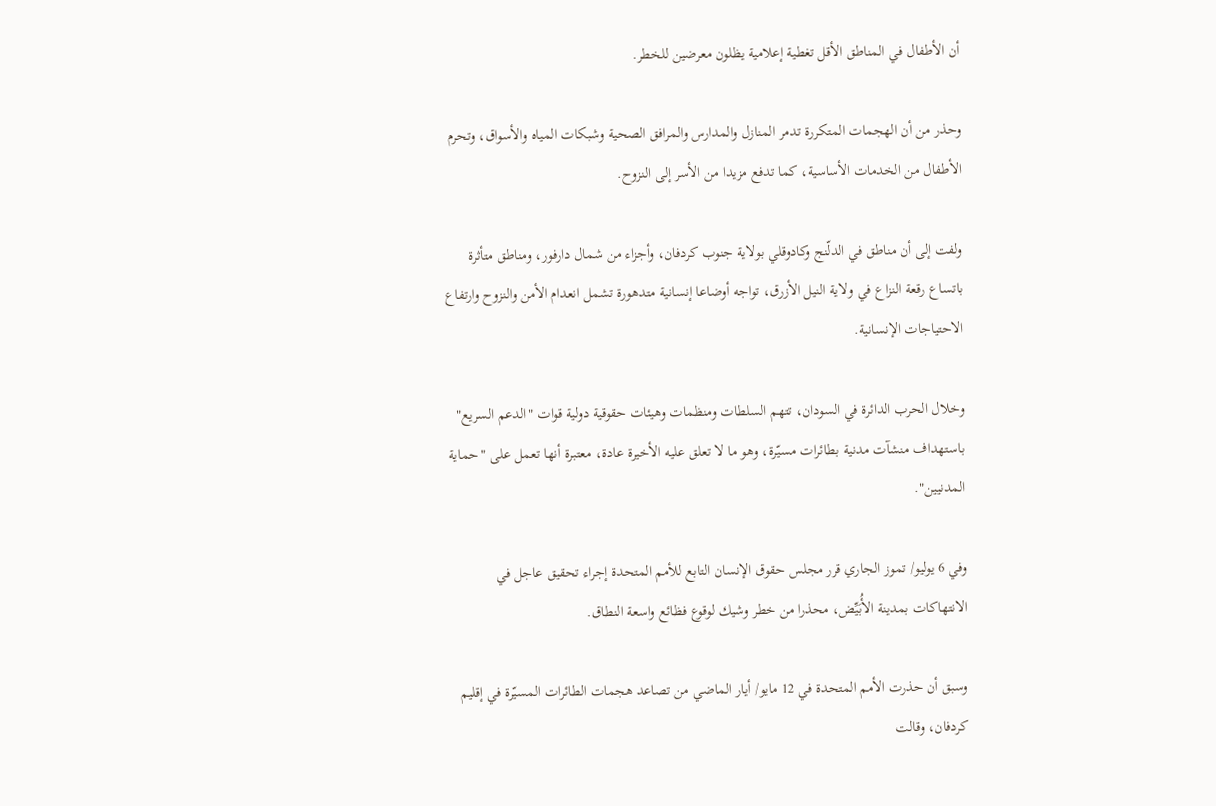أن الأطفال في المناطق الأقل تغطية إعلامية يظلون معرضين للخطر.

وحذر من أن الهجمات المتكررة تدمر المنازل والمدارس والمرافق الصحية وشبكات المياه والأسواق، وتحرم الأطفال من الخدمات الأساسية، كما تدفع مزيدا من الأسر إلى النزوح.

ولفت إلى أن مناطق في الدلّنج وكادوقلي بولاية جنوب كردفان، وأجزاء من شمال دارفور، ومناطق متأثرة باتساع رقعة النزاع في ولاية النيل الأزرق، تواجه أوضاعا إنسانية متدهورة تشمل انعدام الأمن والنزوح وارتفاع الاحتياجات الإنسانية.

وخلال الحرب الدائرة في السودان، تتهم السلطات ومنظمات وهيئات حقوقية دولية قوات "الدعم السريع" باستهداف منشآت مدنية بطائرات مسيّرة، وهو ما لا تعلق عليه الأخيرة عادة، معتبرة أنها تعمل على "حماية المدنيين".

وفي 6 يوليو/ تموز الجاري قرر مجلس حقوق الإنسان التابع للأمم المتحدة إجراء تحقيق عاجل في الانتهاكات بمدينة الأُبَيِّض، محذرا من خطر وشيك لوقوع فظائع واسعة النطاق.

وسبق أن حذرت الأمم المتحدة في 12 مايو/ أيار الماضي من تصاعد هجمات الطائرات المسيّرة في إقليم كردفان، وقالت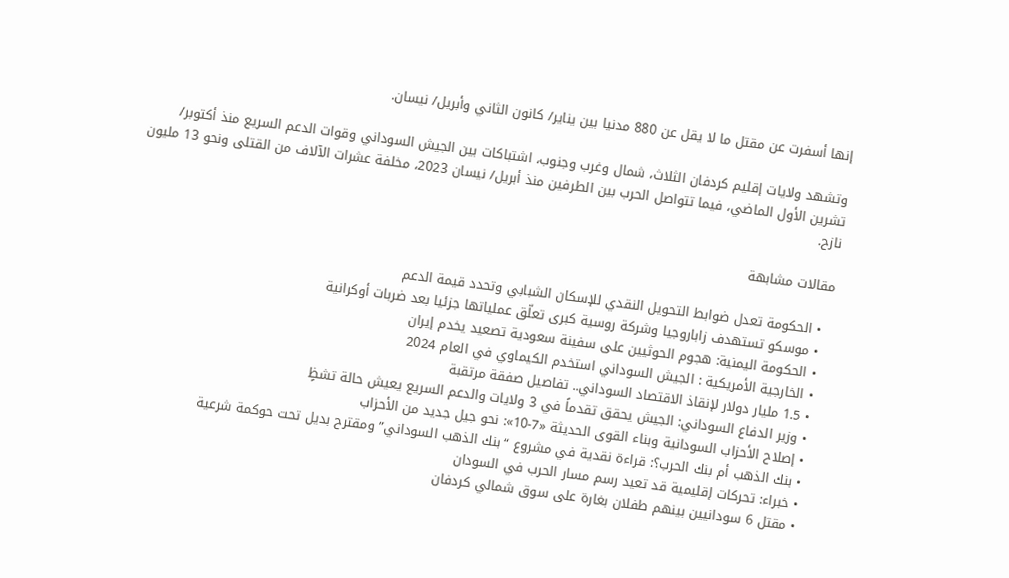إنها أسفرت عن مقتل ما لا يقل عن 880 مدنيا بين يناير/ كانون الثاني وأبريل/ نيسان.

وتشهد ولايات إقليم كردفان الثلاث، شمال وغرب وجنوب، اشتباكات بين الجيش السوداني وقوات الدعم السريع منذ أكتوبر/ تشرين الأول الماضي، فيما تتواصل الحرب بين الطرفين منذ أبريل/ نيسان 2023، مخلفة عشرات الآلاف من القتلى ونحو 13 مليون نازح.

مقالات مشابهة

  • الحكومة تعدل ضوابط التحويل النقدي للإسكان الشبابي وتحدد قيمة الدعم
  • موسكو تستهدف زاباروجيا وشركة روسية كبرى تعلّق عملياتها جزئيا بعد ضربات أوكرانية
  • الحكومة اليمنية: هجوم الحوثيين على سفينة سعودية تصعيد يخدم إيران
  • الخارجية الأمريكية : الجيش السوداني استخدم الكيماوي في العام 2024
  • 1.5 مليار دولار لإنقاذ الاقتصاد السوداني.. تفاصيل صفقة مرتقبة
  • وزير الدفاع السوداني: الجيش يحقق تقدماً في 3 ولايات والدعم السريع يعيش حالة تشظٍ
  • إصلاح الأحزاب السودانية وبناء القوى الحديثة «7-10»: نحو جيل جديد من الأحزاب
  • بنك الذهب أم بنك الحرب؟: قراءة نقدية في مشروع “بنك الذهب السوداني” ومقترح بديل تحت حوكمة شرعية
  • خبراء: تحركات إقليمية قد تعيد رسم مسار الحرب في السودان
  • مقتل 6 سودانيين بينهم طفلان بغارة على سوق شمالي كردفان